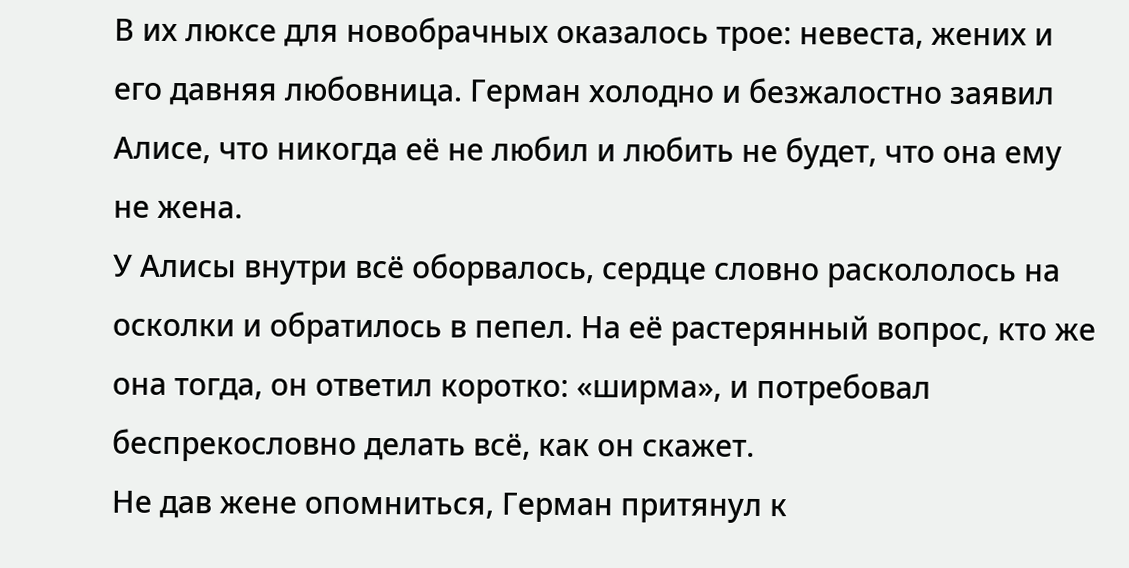В их люксе для новобрачных оказалось трое: невеста, жених и его давняя любовница. Герман холодно и безжалостно заявил Алисе, что никогда её не любил и любить не будет, что она ему не жена.
У Алисы внутри всё оборвалось, сердце словно раскололось на осколки и обратилось в пепел. На её растерянный вопрос, кто же она тогда, он ответил коротко: «ширма», и потребовал беспрекословно делать всё, как он скажет.
Не дав жене опомниться, Герман притянул к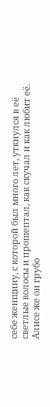себе женщину, с которой был много лет, уткнулся в её светлые волосы и прошептал, как скучал и как любит её. Алисе же он грубо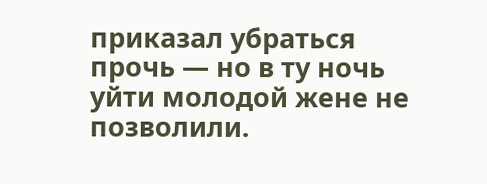приказал убраться прочь — но в ту ночь уйти молодой жене не позволили.